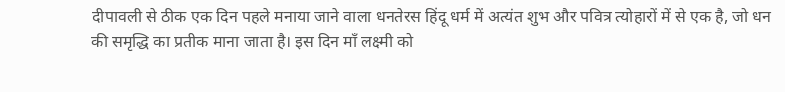दीपावली से ठीक एक दिन पहले मनाया जाने वाला धनतेरस हिंदू धर्म में अत्यंत शुभ और पवित्र त्योहारों में से एक है, जो धन की समृद्धि का प्रतीक माना जाता है। इस दिन माँ लक्ष्मी को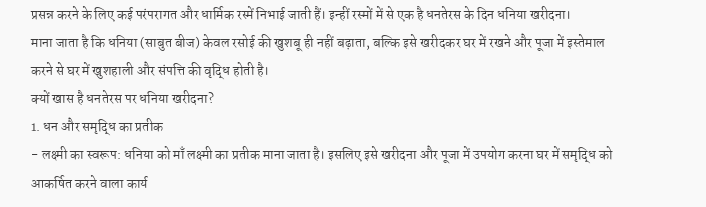प्रसन्न करने के लिए कई परंपरागत और धार्मिक रस्में निभाई जाती हैं। इन्हीं रस्मों में से एक है धनतेरस के दिन धनिया खरीदना।
माना जाता है कि धनिया (साबुत बीज) केवल रसोई की खुशबू ही नहीं बढ़ाता, बल्कि इसे खरीदकर घर में रखने और पूजा में इस्तेमाल करने से घर में खुशहाली और संपत्ति की वृद्धि होती है।
क्यों खास है धनतेरस पर धनिया खरीदना?
1. धन और समृद्धि का प्रतीक
- लक्ष्मी का स्वरूप: धनिया को माँ लक्ष्मी का प्रतीक माना जाता है। इसलिए इसे खरीदना और पूजा में उपयोग करना घर में समृद्धि को आकर्षित करने वाला कार्य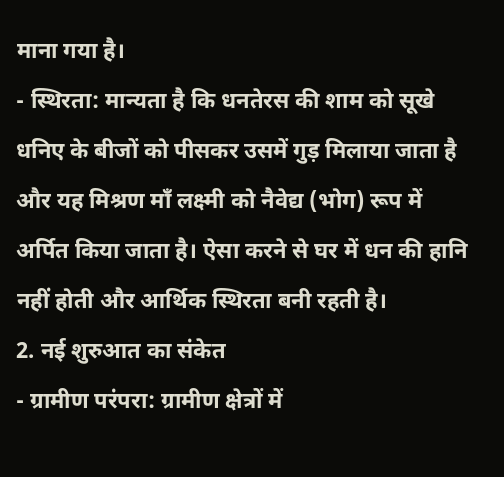माना गया है।
- स्थिरता: मान्यता है कि धनतेरस की शाम को सूखे धनिए के बीजों को पीसकर उसमें गुड़ मिलाया जाता है और यह मिश्रण माँ लक्ष्मी को नैवेद्य (भोग) रूप में अर्पित किया जाता है। ऐसा करने से घर में धन की हानि नहीं होती और आर्थिक स्थिरता बनी रहती है।
2. नई शुरुआत का संकेत
- ग्रामीण परंपरा: ग्रामीण क्षेत्रों में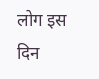लोग इस दिन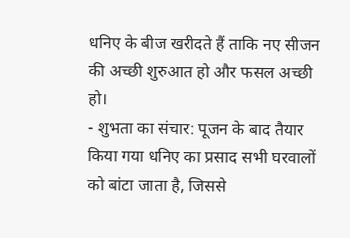धनिए के बीज खरीदते हैं ताकि नए सीजन की अच्छी शुरुआत हो और फसल अच्छी हो।
- शुभता का संचार: पूजन के बाद तैयार किया गया धनिए का प्रसाद सभी घरवालों को बांटा जाता है, जिससे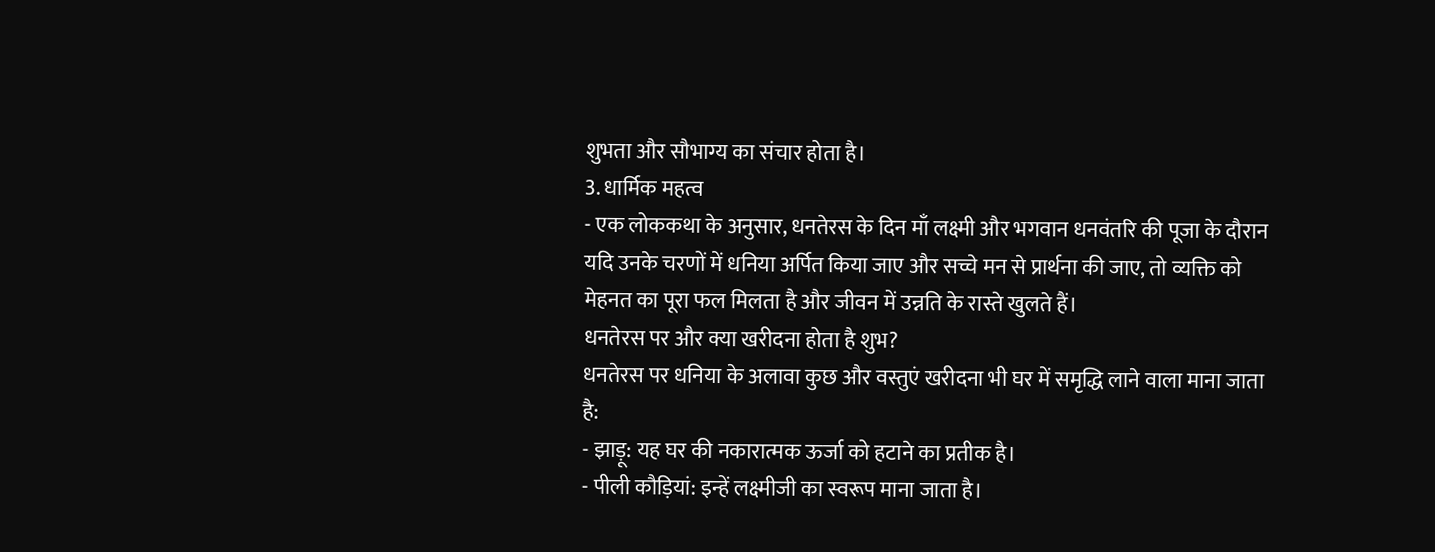शुभता और सौभाग्य का संचार होता है।
3. धार्मिक महत्व
- एक लोककथा के अनुसार, धनतेरस के दिन माँ लक्ष्मी और भगवान धनवंतरि की पूजा के दौरान यदि उनके चरणों में धनिया अर्पित किया जाए और सच्चे मन से प्रार्थना की जाए, तो व्यक्ति को मेहनत का पूरा फल मिलता है और जीवन में उन्नति के रास्ते खुलते हैं।
धनतेरस पर और क्या खरीदना होता है शुभ?
धनतेरस पर धनिया के अलावा कुछ और वस्तुएं खरीदना भी घर में समृद्धि लाने वाला माना जाता है:
- झाड़ू: यह घर की नकारात्मक ऊर्जा को हटाने का प्रतीक है।
- पीली कौड़ियां: इन्हें लक्ष्मीजी का स्वरूप माना जाता है।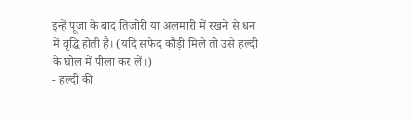इन्हें पूजा के बाद तिजोरी या अलमारी में रखने से धन में वृद्धि होती है। (यदि सफेद कौड़ी मिले तो उसे हल्दी के घोल में पीला कर लें।)
- हल्दी की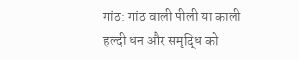गांठ: गांठ वाली पीली या काली हल्दी धन और समृद्धि को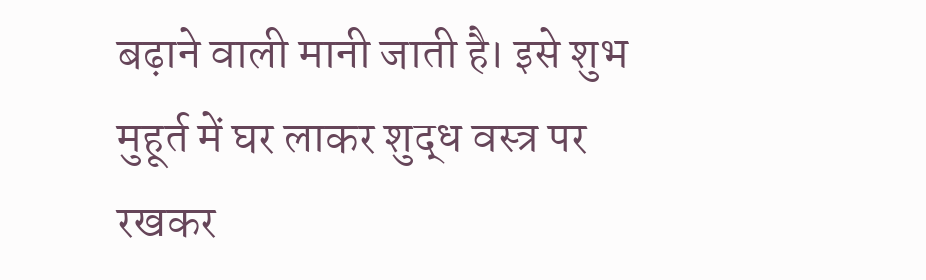बढ़ाने वाली मानी जाती है। इसे शुभ मुहूर्त में घर लाकर शुद्ध वस्त्र पर रखकर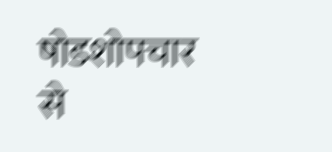षोडशोपचार से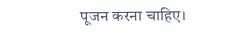पूजन करना चाहिए।